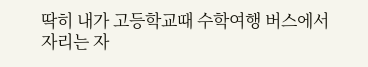딱히 내가 고등학교때 수학여행 버스에서
자리는 자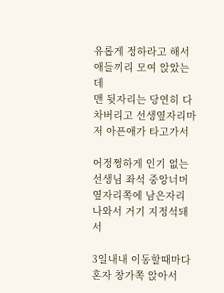유롭게 정하라고 해서 애들끼리 모여 앉았는데
맨 뒷자리는 당연히 다 차버리고 선생옆자리마저 아픈애가 타고가서

어정쩡하게 인기 없는 선생님 좌석 중앙너머 옆자리쪽에 남은자리 나와서 거기 지정석돼서

3일내내 이동할때마다 혼자 창가쪽 앉아서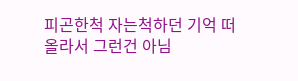피곤한척 자는척하던 기억 떠올라서 그런건 아님